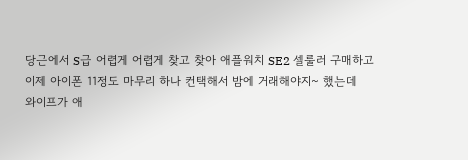당근에서 S급 어렵게 어렵게 찾고 찾아 애플워치 SE2 셀룰러 구매하고
이제 아이폰 11정도 마무리 하나 컨택해서 밤에 거래해야지~ 했는데
와이프가 애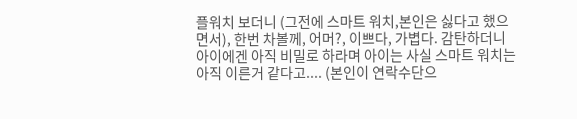플워치 보더니 (그전에 스마트 워치,본인은 싫다고 했으면서), 한번 차볼께, 어머?, 이쁘다, 가볍다. 감탄하더니
아이에겐 아직 비밀로 하라며 아이는 사실 스마트 워치는 아직 이른거 같다고.... (본인이 연락수단으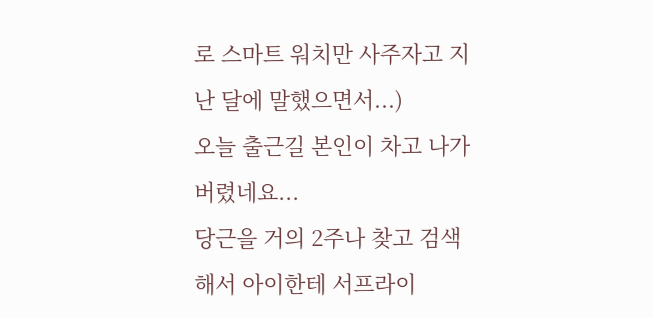로 스마트 워치만 사주자고 지난 달에 말했으면서...)
오늘 출근길 본인이 차고 나가버렸네요...
당근을 거의 2주나 찾고 검색해서 아이한테 서프라이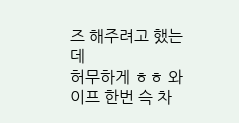즈 해주려고 했는데
허무하게 ㅎㅎ 와이프 한번 슥 차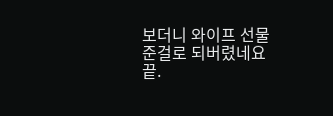보더니 와이프 선물 준걸로 되버렸네요
끝.